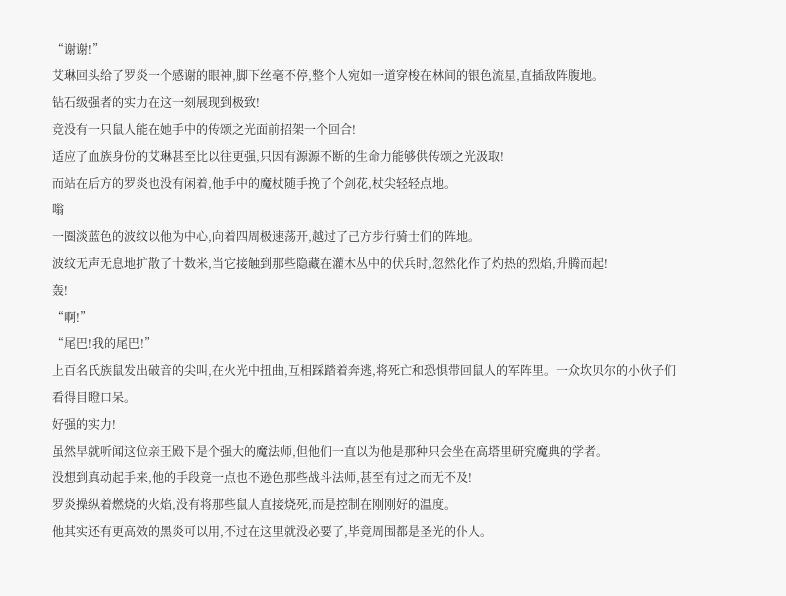“谢谢!”
艾琳回头给了罗炎一个感谢的眼神,脚下丝毫不停,整个人宛如一道穿梭在林间的银色流星,直插敌阵腹地。
钻石级强者的实力在这一刻展现到极致!
竞没有一只鼠人能在她手中的传颂之光面前招架一个回合!
适应了血族身份的艾琳甚至比以往更强,只因有源源不断的生命力能够供传颂之光汲取!
而站在后方的罗炎也没有闲着,他手中的魔杖随手挽了个剑花,杖尖轻轻点地。
嗡
一圈淡蓝色的波纹以他为中心,向着四周极速荡开,越过了己方步行骑士们的阵地。
波纹无声无息地扩散了十数米,当它接触到那些隐藏在灌木丛中的伏兵时,忽然化作了灼热的烈焰,升腾而起!
轰!
“啊!”
“尾巴!我的尾巴!”
上百名氏族鼠发出破音的尖叫,在火光中扭曲,互相踩踏着奔逃,将死亡和恐惧带回鼠人的军阵里。一众坎贝尔的小伙子们看得目瞪口呆。
好强的实力!
虽然早就听闻这位亲王殿下是个强大的魔法师,但他们一直以为他是那种只会坐在高塔里研究魔典的学者。
没想到真动起手来,他的手段竟一点也不逊色那些战斗法师,甚至有过之而无不及!
罗炎操纵着燃烧的火焰,没有将那些鼠人直接烧死,而是控制在刚刚好的温度。
他其实还有更高效的黑炎可以用,不过在这里就没必要了,毕竟周围都是圣光的仆人。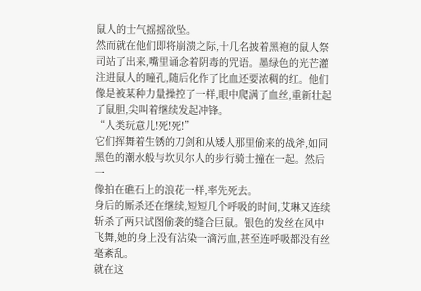鼠人的士气摇摇欲坠。
然而就在他们即将崩溃之际,十几名披着黑袍的鼠人祭司站了出来,嘴里诵念着阴毒的咒语。墨绿色的光芒灌注进鼠人的瞳孔,随后化作了比血还要浓稠的红。他们像是被某种力量操控了一样,眼中爬满了血丝,重新壮起了鼠胆,尖叫着继续发起冲锋。
“人类玩意儿!死!死!”
它们挥舞着生锈的刀剑和从矮人那里偷来的战斧,如同黑色的潮水般与坎贝尔人的步行骑士撞在一起。然后一
像拍在礁石上的浪花一样,率先死去。
身后的厮杀还在继续,短短几个呼吸的时间,艾琳又连续斩杀了两只试图偷袭的缝合巨鼠。银色的发丝在风中飞舞,她的身上没有沾染一滴污血,甚至连呼吸都没有丝毫紊乱。
就在这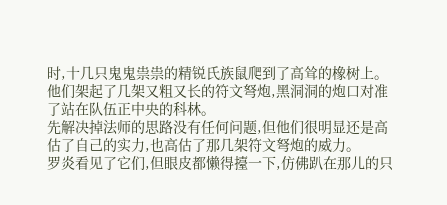时,十几只鬼鬼祟祟的精锐氏族鼠爬到了高耸的橡树上。
他们架起了几架又粗又长的符文弩炮,黑洞洞的炮口对准了站在队伍正中央的科林。
先解决掉法师的思路没有任何问题,但他们很明显还是高估了自己的实力,也高估了那几架符文弩炮的威力。
罗炎看见了它们,但眼皮都懒得擡一下,仿佛趴在那儿的只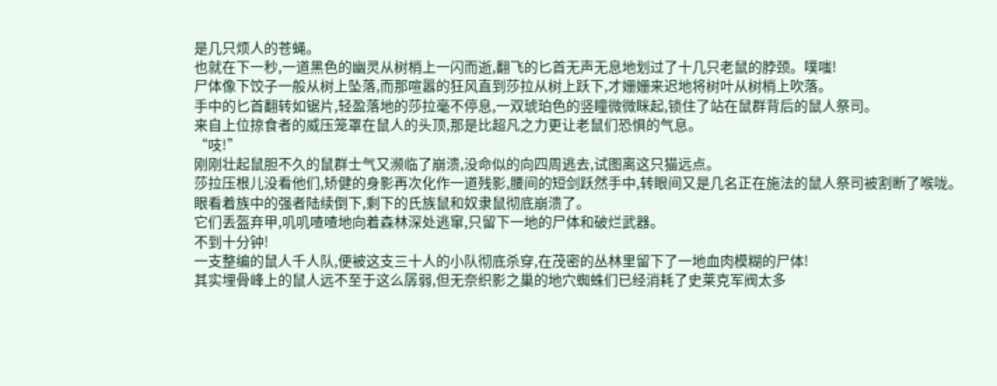是几只烦人的苍蝇。
也就在下一秒,一道黑色的幽灵从树梢上一闪而逝,翻飞的匕首无声无息地划过了十几只老鼠的脖颈。噗嗤!
尸体像下饺子一般从树上坠落,而那喧嚣的狂风直到莎拉从树上跃下,才姗姗来迟地将树叶从树梢上吹落。
手中的匕首翻转如锯片,轻盈落地的莎拉毫不停息,一双琥珀色的竖瞳微微眯起,锁住了站在鼠群背后的鼠人祭司。
来自上位掠食者的威压笼罩在鼠人的头顶,那是比超凡之力更让老鼠们恐惧的气息。
“吱!”
刚刚壮起鼠胆不久的鼠群士气又濒临了崩溃,没命似的向四周逃去,试图离这只猫远点。
莎拉压根儿没看他们,矫健的身影再次化作一道残影,腰间的短剑跃然手中,转眼间又是几名正在施法的鼠人祭司被割断了喉咙。
眼看着族中的强者陆续倒下,剩下的氏族鼠和奴隶鼠彻底崩溃了。
它们丢盔弃甲,叽叽喳喳地向着森林深处逃窜,只留下一地的尸体和破烂武器。
不到十分钟!
一支整编的鼠人千人队,便被这支三十人的小队彻底杀穿,在茂密的丛林里留下了一地血肉模糊的尸体!
其实埋骨峰上的鼠人远不至于这么孱弱,但无奈织影之巢的地穴蜘蛛们已经消耗了史莱克军阀太多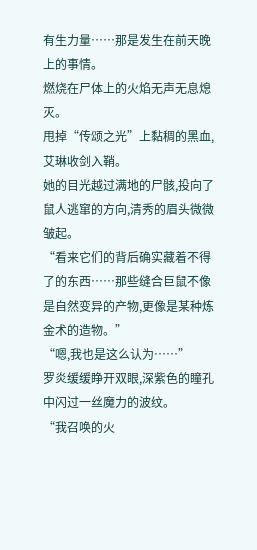有生力量……那是发生在前天晚上的事情。
燃烧在尸体上的火焰无声无息熄灭。
甩掉“传颂之光”上黏稠的黑血,艾琳收剑入鞘。
她的目光越过满地的尸骸,投向了鼠人逃窜的方向,清秀的眉头微微皱起。
“看来它们的背后确实藏着不得了的东西……那些缝合巨鼠不像是自然变异的产物,更像是某种炼金术的造物。”
“嗯,我也是这么认为……”
罗炎缓缓睁开双眼,深紫色的瞳孔中闪过一丝魔力的波纹。
“我召唤的火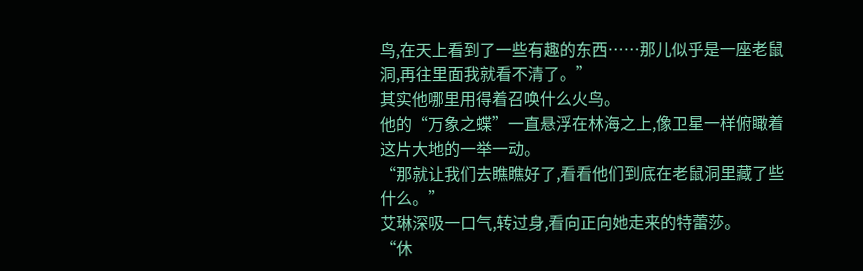鸟,在天上看到了一些有趣的东西……那儿似乎是一座老鼠洞,再往里面我就看不清了。”
其实他哪里用得着召唤什么火鸟。
他的“万象之蝶”一直悬浮在林海之上,像卫星一样俯瞰着这片大地的一举一动。
“那就让我们去瞧瞧好了,看看他们到底在老鼠洞里藏了些什么。”
艾琳深吸一口气,转过身,看向正向她走来的特蕾莎。
“休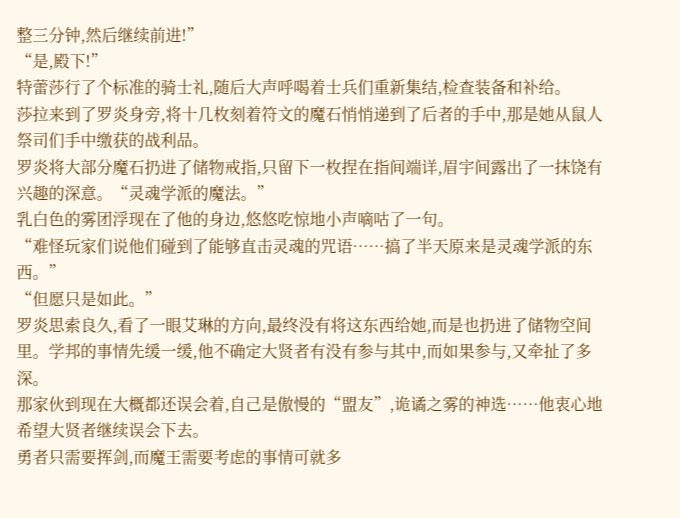整三分钟,然后继续前进!”
“是,殿下!”
特蕾莎行了个标准的骑士礼,随后大声呼喝着士兵们重新集结,检查装备和补给。
莎拉来到了罗炎身旁,将十几枚刻着符文的魔石悄悄递到了后者的手中,那是她从鼠人祭司们手中缴获的战利品。
罗炎将大部分魔石扔进了储物戒指,只留下一枚捏在指间端详,眉宇间露出了一抹饶有兴趣的深意。“灵魂学派的魔法。”
乳白色的雾团浮现在了他的身边,悠悠吃惊地小声嘀咕了一句。
“难怪玩家们说他们碰到了能够直击灵魂的咒语……搞了半天原来是灵魂学派的东西。”
“但愿只是如此。”
罗炎思索良久,看了一眼艾琳的方向,最终没有将这东西给她,而是也扔进了储物空间里。学邦的事情先缓一缓,他不确定大贤者有没有参与其中,而如果参与,又牵扯了多深。
那家伙到现在大概都还误会着,自己是傲慢的“盟友”,诡谲之雾的神选……他衷心地希望大贤者继续误会下去。
勇者只需要挥剑,而魔王需要考虑的事情可就多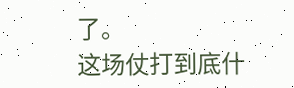了。
这场仗打到底什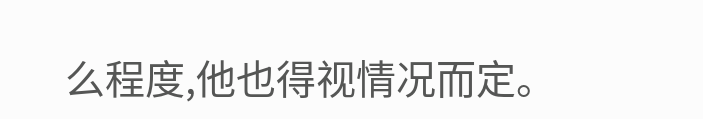么程度,他也得视情况而定。